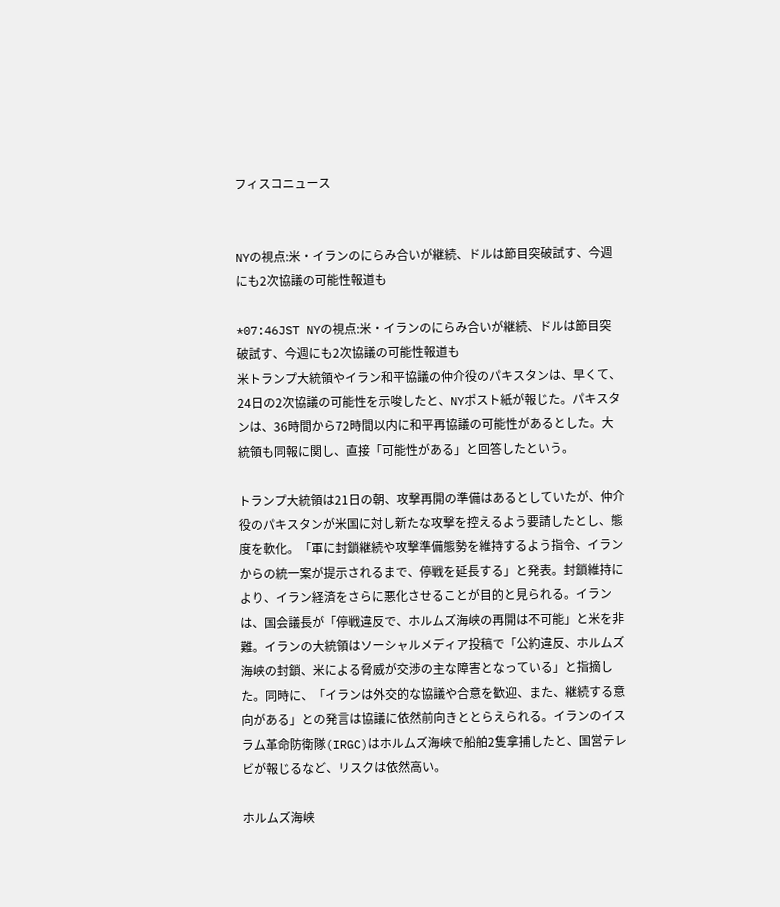フィスコニュース


NYの視点:米・イランのにらみ合いが継続、ドルは節目突破試す、今週にも2次協議の可能性報道も

*07:46JST NYの視点:米・イランのにらみ合いが継続、ドルは節目突破試す、今週にも2次協議の可能性報道も
米トランプ大統領やイラン和平協議の仲介役のパキスタンは、早くて、24日の2次協議の可能性を示唆したと、NYポスト紙が報じた。パキスタンは、36時間から72時間以内に和平再協議の可能性があるとした。大統領も同報に関し、直接「可能性がある」と回答したという。

トランプ大統領は21日の朝、攻撃再開の準備はあるとしていたが、仲介役のパキスタンが米国に対し新たな攻撃を控えるよう要請したとし、態度を軟化。「軍に封鎖継続や攻撃準備態勢を維持するよう指令、イランからの統一案が提示されるまで、停戦を延長する」と発表。封鎖維持により、イラン経済をさらに悪化させることが目的と見られる。イランは、国会議長が「停戦違反で、ホルムズ海峡の再開は不可能」と米を非難。イランの大統領はソーシャルメディア投稿で「公約違反、ホルムズ海峡の封鎖、米による脅威が交渉の主な障害となっている」と指摘した。同時に、「イランは外交的な協議や合意を歓迎、また、継続する意向がある」との発言は協議に依然前向きととらえられる。イランのイスラム革命防衛隊(IRGC)はホルムズ海峡で船舶2隻拿捕したと、国営テレビが報じるなど、リスクは依然高い。

ホルムズ海峡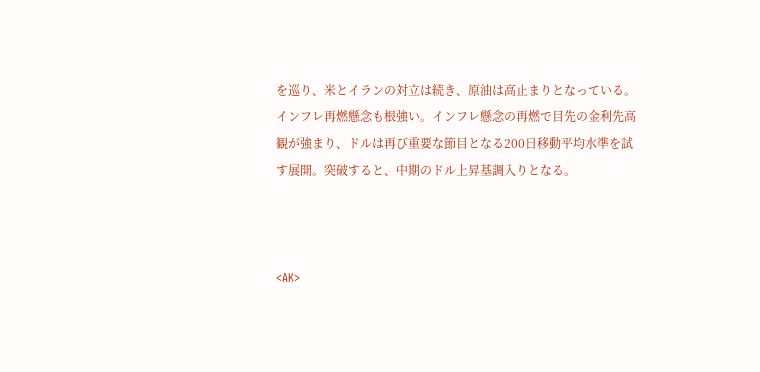を巡り、米とイランの対立は続き、原油は高止まりとなっている。インフレ再燃懸念も根強い。インフレ懸念の再燃で目先の金利先高観が強まり、ドルは再び重要な節目となる200日移動平均水準を試す展開。突破すると、中期のドル上昇基調入りとなる。



<AK>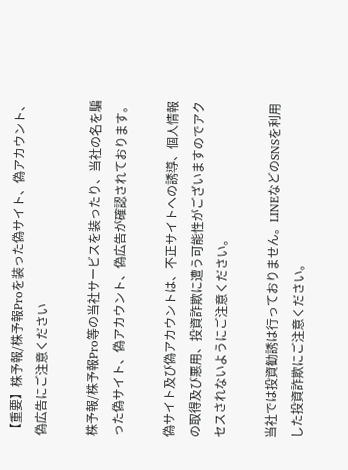【重要】株予報/株予報Proを装った偽サイト、偽アカウント、偽広告にご注意ください

株予報/株予報Pro等の当社サービスを装ったり、当社の名を騙った偽サイト、偽アカウント、偽広告が確認されております。

偽サイト及び偽アカウントは、不正サイトへの誘導、個人情報の取得及び悪用、投資詐欺に遭う可能性がございますのでアクセスされないようにご注意ください。

当社では投資勧誘は行っておりません。LINEなどのSNSを利用した投資詐欺にご注意ください。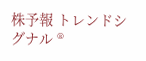株予報 トレンドシグナル ®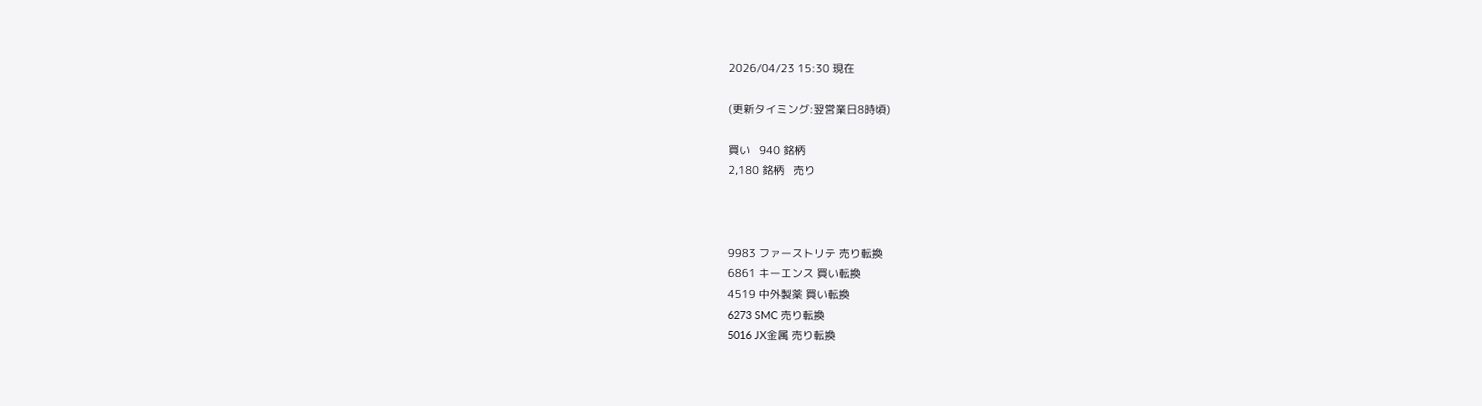2026/04/23 15:30 現在

(更新タイミング:翌営業日8時頃)

買い   940 銘柄
2,180 銘柄   売り



9983 ファーストリテ 売り転換
6861 キーエンス 買い転換
4519 中外製薬 買い転換
6273 SMC 売り転換
5016 JX金属 売り転換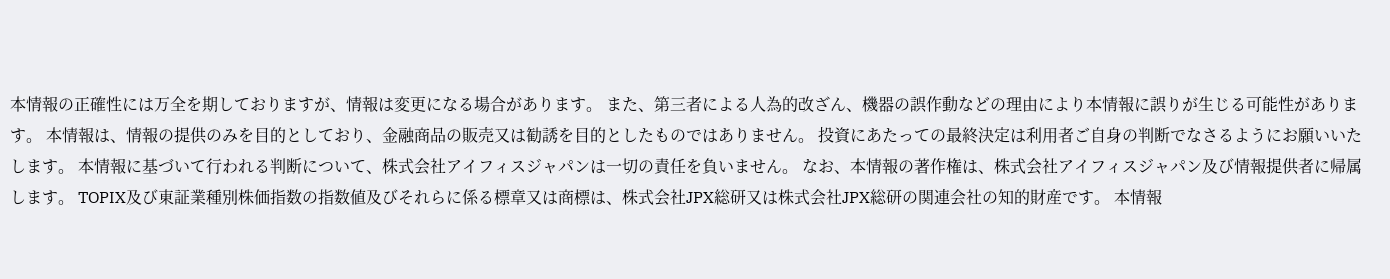本情報の正確性には万全を期しておりますが、情報は変更になる場合があります。 また、第三者による人為的改ざん、機器の誤作動などの理由により本情報に誤りが生じる可能性があります。 本情報は、情報の提供のみを目的としており、金融商品の販売又は勧誘を目的としたものではありません。 投資にあたっての最終決定は利用者ご自身の判断でなさるようにお願いいたします。 本情報に基づいて行われる判断について、株式会社アイフィスジャパンは一切の責任を負いません。 なお、本情報の著作権は、株式会社アイフィスジャパン及び情報提供者に帰属します。 TOPIX及び東証業種別株価指数の指数値及びそれらに係る標章又は商標は、株式会社JPX総研又は株式会社JPX総研の関連会社の知的財産です。 本情報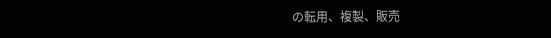の転用、複製、販売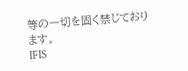等の一切を固く禁じております。
IFIS